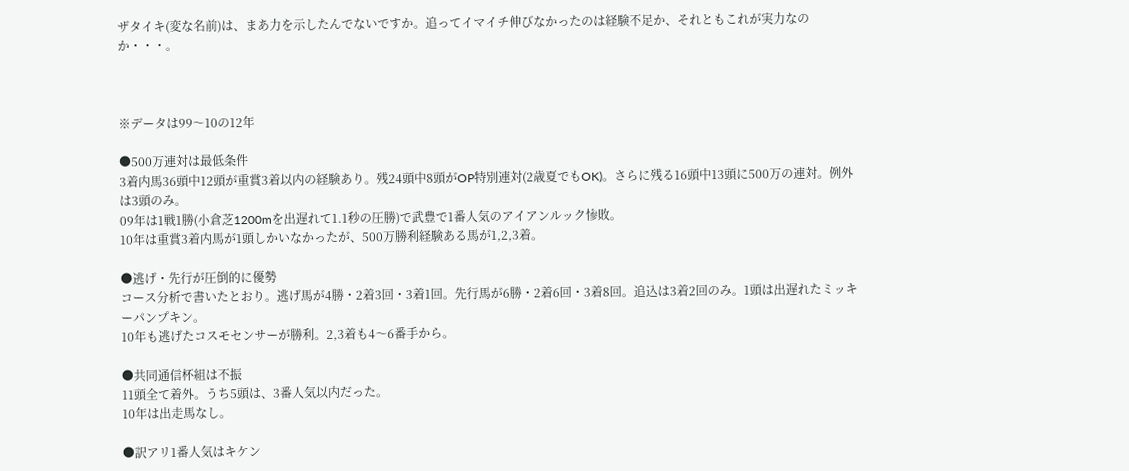ザタイキ(変な名前)は、まあ力を示したんでないですか。追ってイマイチ伸びなかったのは経験不足か、それともこれが実力なのか・・・。



※データは99〜10の12年

●500万連対は最低条件
3着内馬36頭中12頭が重賞3着以内の経験あり。残24頭中8頭がOP特別連対(2歳夏でもOK)。さらに残る16頭中13頭に500万の連対。例外は3頭のみ。
09年は1戦1勝(小倉芝1200mを出遅れて1.1秒の圧勝)で武豊で1番人気のアイアンルック惨敗。
10年は重賞3着内馬が1頭しかいなかったが、500万勝利経験ある馬が1,2,3着。

●逃げ・先行が圧倒的に優勢
コース分析で書いたとおり。逃げ馬が4勝・2着3回・3着1回。先行馬が6勝・2着6回・3着8回。追込は3着2回のみ。1頭は出遅れたミッキーパンプキン。
10年も逃げたコスモセンサーが勝利。2,3着も4〜6番手から。

●共同通信杯組は不振
11頭全て着外。うち5頭は、3番人気以内だった。
10年は出走馬なし。

●訳アリ1番人気はキケン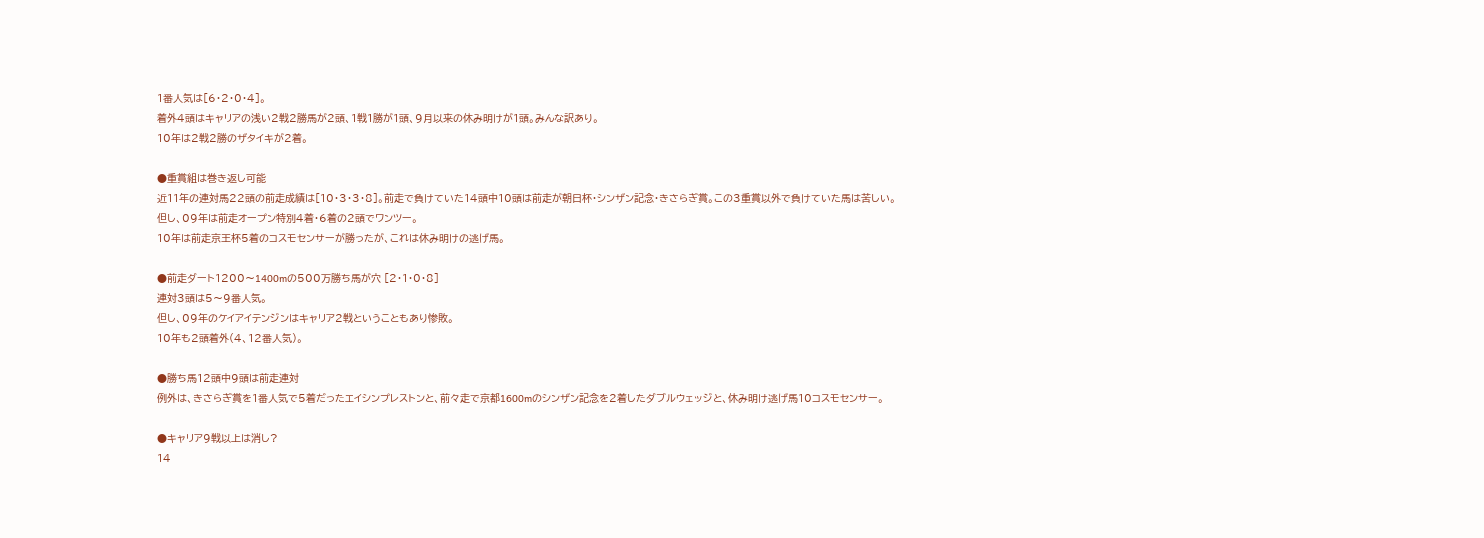1番人気は[6・2・0・4]。
着外4頭はキャリアの浅い2戦2勝馬が2頭、1戦1勝が1頭、9月以来の休み明けが1頭。みんな訳あり。
10年は2戦2勝のザタイキが2着。

●重賞組は巻き返し可能
近11年の連対馬22頭の前走成績は[10・3・3・8]。前走で負けていた14頭中10頭は前走が朝日杯・シンザン記念・きさらぎ賞。この3重賞以外で負けていた馬は苦しい。
但し、09年は前走オープン特別4着・6着の2頭でワンツー。
10年は前走京王杯5着のコスモセンサーが勝ったが、これは休み明けの逃げ馬。

●前走ダート1200〜1400mの500万勝ち馬が穴 [2・1・0・8]
連対3頭は5〜9番人気。
但し、09年のケイアイテンジンはキャリア2戦ということもあり惨敗。
10年も2頭着外(4、12番人気)。

●勝ち馬12頭中9頭は前走連対
例外は、きさらぎ賞を1番人気で5着だったエイシンプレストンと、前々走で京都1600mのシンザン記念を2着したダブルウェッジと、休み明け逃げ馬10コスモセンサー。

●キャリア9戦以上は消し?
14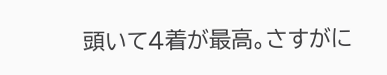頭いて4着が最高。さすがに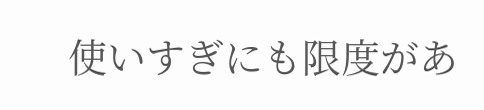使いすぎにも限度があ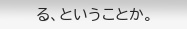る、ということか。